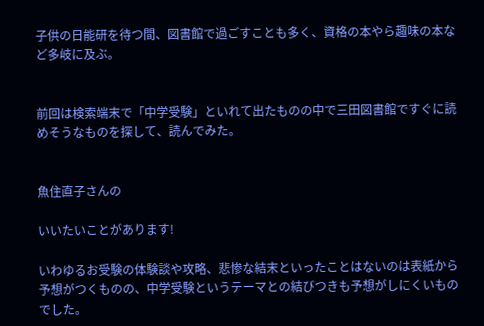子供の日能研を待つ間、図書館で過ごすことも多く、資格の本やら趣味の本など多岐に及ぶ。


前回は検索端末で「中学受験」といれて出たものの中で三田図書館ですぐに読めそうなものを探して、読んでみた。


魚住直子さんの

いいたいことがあります!

いわゆるお受験の体験談や攻略、悲惨な結末といったことはないのは表紙から予想がつくものの、中学受験というテーマとの結びつきも予想がしにくいものでした。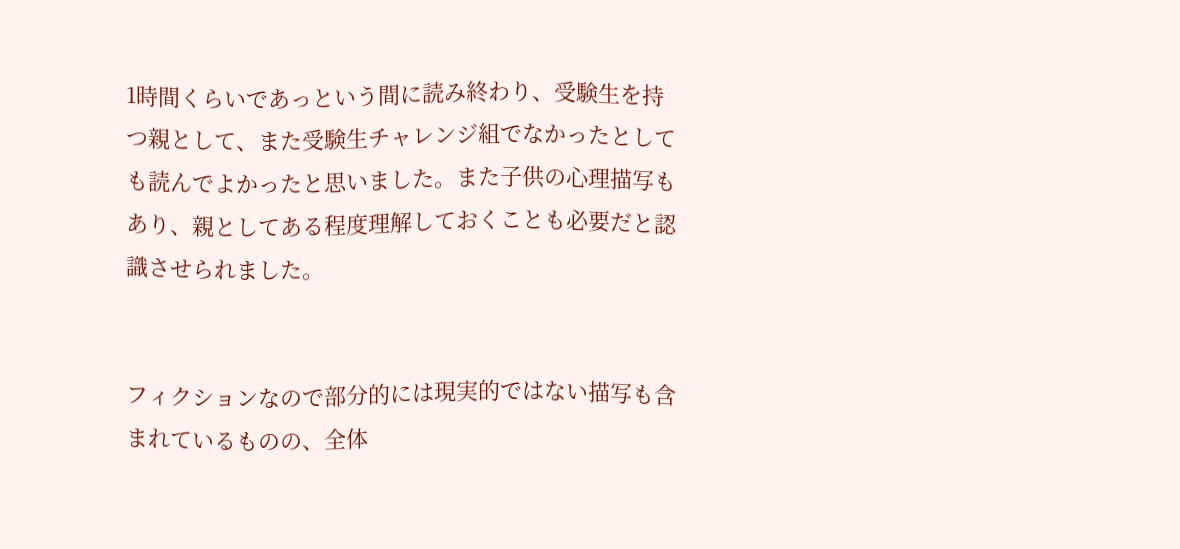1時間くらいであっという間に読み終わり、受験生を持つ親として、また受験生チャレンジ組でなかったとしても読んでよかったと思いました。また子供の心理描写もあり、親としてある程度理解しておくことも必要だと認識させられました。


フィクションなので部分的には現実的ではない描写も含まれているものの、全体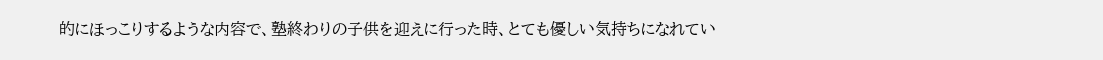的にほっこりするような内容で、塾終わりの子供を迎えに行った時、とても優しい気持ちになれてい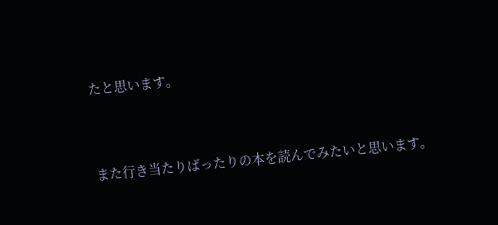たと思います。


また行き当たりばったりの本を読んでみたいと思います。